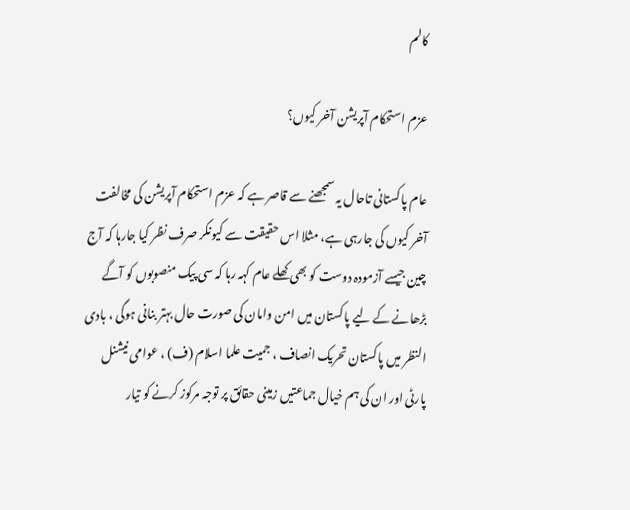کالم

عزم استحکام آپریشن آخر کیوں؟

عام پاکستانی تاحال یہ سمجھنے سے قاصر ہے کہ عزم استحکام آپریشن کی مخالفت آخر کیوں کی جارہی ہے، مثلا اس حقیقت سے کیونکر صرف نظر کیا جارہا کہ آج چین جیسے آزمودہ دوست کو بھی کھلے عام کہہ رہا کہ سی پیک منصوبوں کو آگے بڑھانے کے لیے پاکستان میں امن وامان کی صورت حال بہتر بنانی ہوگی ، بادی النظر میں پاکستان تحریک انصاف ، جمیت علما اسلام (ف) ، عوامی نیشنل پارٹی اور ان کی ہم خیال جماعتیں زمینی حقائق پر توجہ مرکوز کرنے کو تیار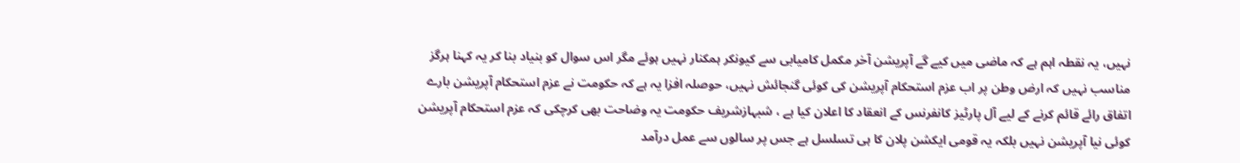نہیں، یہ نقطہ اہم ہے کہ ماضی میں کیے گے آپریشن آخر مکمل کامیابی سے کیونکر ہمکنار نہیں ہوئے مگر اس سوال کو بنیاد بنا کر یہ کہنا ہرگز مناسب نہیں کہ ارض وطن پر اب عزم استحکام آپریشن کی کوئی گنجائش نہیں، حوصلہ افزا یہ ہے کہ حکومت نے عزم استحکام آپریشن بارے اتفاق رائے قائم کرنے کے لیے آل پارٹیز کانفرنس کے انعقاد کا اعلان کیا ہے ، شبہازشریف حکومت یہ وضاحت بھی کرچکی کہ عزم استحکام آپریشن کوئی نیا آپریشن نہیں بلکہ یہ قومی ایکشن پلان کا ہی تسلسل ہے جس پر سالوں سے عمل درآمد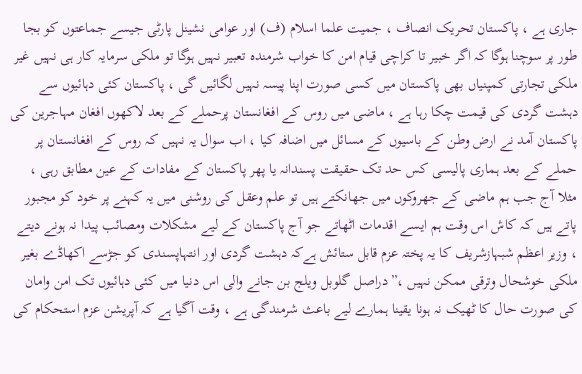جاری ہے ، پاکستان تحریک انصاف ، جمیت علما اسلام (ف) اور عوامی نشینل پارٹی جیسے جماعتوں کو بجا طور پر سوچنا ہوگا کہ اگر خبیر تا کراچی قیام امن کا خواب شرمندہ تعبیر نہیں ہوگا تو ملکی سرمایہ کار ہی نہیں غیر ملکی تجارتی کمپنیاں بھی پاکستان میں کسی صورت اپنا پیسہ نہیں لگائیں گی ، پاکستان کئی دہائیوں سے دہشت گردی کی قیمت چکا رہا ہے ، ماضی میں روس کے افغانستان پرحملے کے بعد لاکھوں افغان مہاجرین کی پاکستان آمد نے ارض وطن کے باسیوں کے مسائل میں اضافہ کیا ، اب سوال یہ نہیں کہ روس کے افغانستان پر حملے کے بعد ہماری پالیسی کس حد تک حقیقت پسندانہ یا پھر پاکستان کے مفادات کے عین مطابق رہی ، مثلا آج جب ہم ماضی کے جھروکوں میں جھانکتے ہیں تو علم وعقل کی روشنی میں یہ کہنے پر خود کو مجبور پاتے ہیں کہ کاش اس وقت ہم ایسے اقدمات اٹھاتے جو آج پاکستان کے لیے مشکلات ومصائب پیدا نہ ہونے دیتے ، وزیر اعظم شبہازشریف کا یہ پختہ عزم قابل ستائش ہےکہ دہشت گردی اور انتہاپسندی کو جڑسے اکھاڈے بغیر ملکی خوشحال وترقی ممکن نہیں ،”دراصل گلوبل ویلج بن جانے والی اس دنیا میں کئی دہائیوں تک امن وامان کی صورت حال کا ٹھیک نہ ہونا یقینا ہمارے لیے باعث شرمندگی ہے ، وقت آگیا ہے کہ آپریشن عزم استحکام کی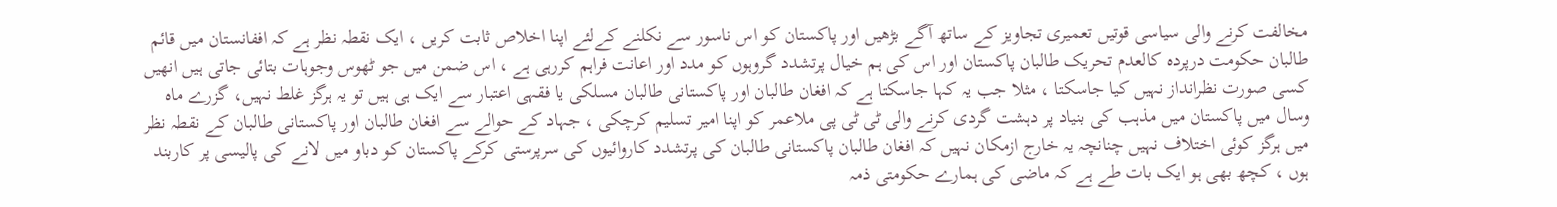مخالفت کرنے والی سیاسی قوتیں تعمیری تجاویز کے ساتھ آگے بڑھیں اور پاکستان کو اس ناسور سے نکلنے کےلئے اپنا اخلاص ثابت کریں ، ایک نقطہ نظر ہے کہ اففانستان میں قائم طالبان حکومت درپردہ کالعدم تحریک طالبان پاکستان اور اس کی ہم خیال پرتشدد گروہوں کو مدد اور اعانت فراہم کررہی ہے ، اس ضمن میں جو ٹھوس وجوہات بتائی جاتی ہیں انھیں کسی صورت نظرانداز نہیں کیا جاسکتا ، مثلا جب یہ کہا جاسکتا ہے کہ افغان طالبان اور پاکستانی طالبان مسلکی یا فقہی اعتبار سے ایک ہی ہیں تو یہ ہرگز غلط نہیں، گزرے ماہ وسال میں پاکستان میں مذہب کی بنیاد پر دہشت گردی کرنے والی ٹی ٹی پی ملاعمر کو اپنا امیر تسلیم کرچکی ، جہاد کے حوالے سے افغان طالبان اور پاکستانی طالبان کے نقطہ نظر میں ہرگز کوئی اختلاف نہیں چنانچہ یہ خارج ازمکان نہیں کہ افغان طالبان پاکستانی طالبان کی پرتشدد کاروائیوں کی سرپرستی کرکے پاکستان کو دباو میں لانے کی پالیسی پر کاربند ہوں ، کچھ بھی ہو ایک بات طے ہے کہ ماضی کی ہمارے حکومتی ذمہ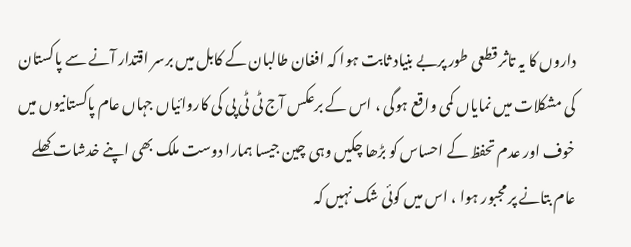داروں کا یہ تاثر قطعی طور پربے بنیاد ثابت ہوا کہ افغان طالبان کے کابل میں برسر اقتدار آنے سے پاکستان کی مشکلات میں نمایاں کمی واقع ہوگی ، اس کے برعکس آج ٹی ٹی پی کی کاروائیاں جہاں عام پاکستانیوں میں خوف اور عدم تحفظ کے احساس کو بڑھا چکیں وہی چین جیسا ہمارا دوست ملک بھی اپنے خدشات کھلے عام بتانے پر مجبور ہوا ، اس میں کوئی شک نہیں کہ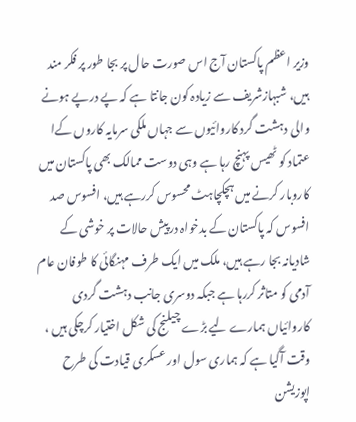وزیر اعظم پاکستان آج اس صورت حال پر بجا طور پر فکر مند ہیں، شبہازشریف سے زیادہ کون جانتا ہے کہ پے درپے ہونے والی دہشت گرد کاروائیوں سے جہاں ملکی سرمایہ کاروں کےا عتماد کو ٹھیس پہنچ رہا ہے وہی دوست ممالک بھی پاکستان میں کاروبار کرنے میں ہچکچاہٹ محسوس کررہے ہیں، افسوس صد افسوس کہ پاکستان کے بدخواہ درپیش حالات پر خوشی کے شادیانہ بجا رہے ہیں، ملک میں ایک طرف مہنگائی کا طوفان عام آدمی کو متاثر کررہا ہے جبکہ دوسری جانب دہشت گردی کاروائیاں ہمارے لیے بڑے چیلنج کی شکل اختیار کرچکی ہیں ، وقت آگیا ہے کہ ہماری سول اور عسکری قیادت کی طرح اپوزیشن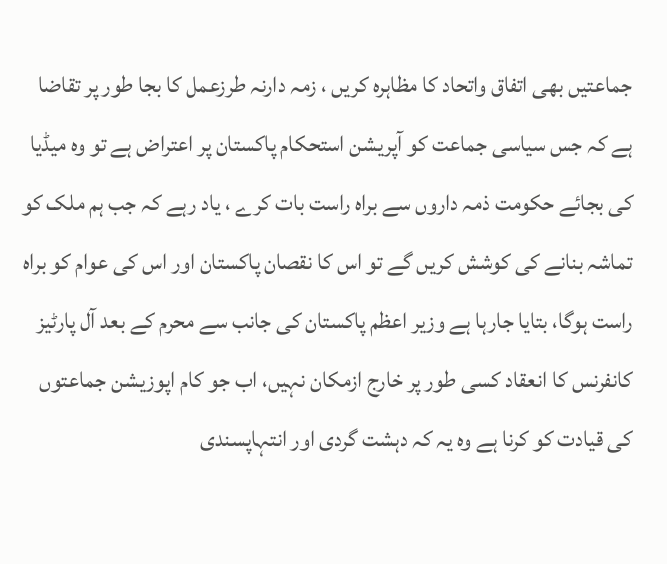جماعتیں بھی اتفاق واتحاد کا مظاہرہ کریں ، زمہ دارنہ طرزعمل کا بجا طور پر تقاضا ہے کہ جس سیاسی جماعت کو آپریشن استحکام پاکستان پر اعتراض ہے تو وہ میڈیا کی بجائے حکومت ذمہ داروں سے براہ راست بات کرے ، یاد رہے کہ جب ہم ملک کو تماشہ بنانے کی کوشش کریں گے تو اس کا نقصان پاکستان اور اس کی عوام کو براہ راست ہوگا، بتایا جارہا ہے وزیر اعظم پاکستان کی جانب سے محرم کے بعد آل پارٹیز کانفرنس کا انعقاد کسی طور پر خارج ازمکان نہیں، اب جو کام اپوزیشن جماعتوں کی قیادت کو کرنا ہے وہ یہ کہ دہشت گردی اور انتہاپسندی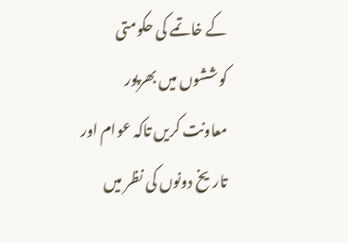کے خاتمے کی حکومتی کوششوں میں بھرپور معاونت کریں تاکہ عوام اور تاریخ دونوں کی نظر میں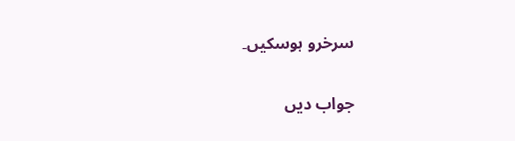سرخرو ہوسکیں۔

جواب دیں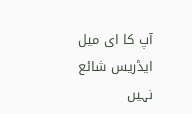آپ کا ای میل ایڈریس شائع نہیں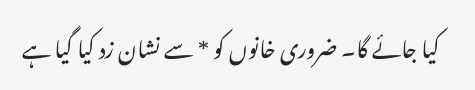کیا جائے گا۔ ضروری خانوں کو * سے نشان زد کیا گیا ہے